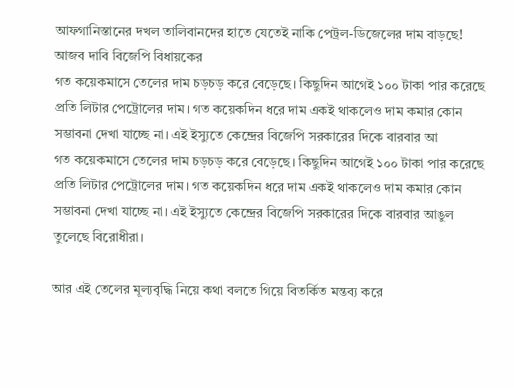আফগানিস্তানের দখল তালিবানদের হাতে যেতেই নাকি পেট্রল-ডিজেলের দাম বাড়ছে! আজব দাবি বিজেপি বিধায়কের
গত কয়েকমাসে তেলের দাম চড়চড় করে বেড়েছে। কিছুদিন আগেই ১০০ টাকা পার করেছে প্রতি লিটার পেট্রোলের দাম। গত কয়েকদিন ধরে দাম একই থাকলেও দাম কমার কোন সম্ভাবনা দেখা যাচ্ছে না। এই ইস্যুতে কেন্দ্রের বিজেপি সরকারের দিকে বারবার আ
গত কয়েকমাসে তেলের দাম চড়চড় করে বেড়েছে। কিছুদিন আগেই ১০০ টাকা পার করেছে প্রতি লিটার পেট্রোলের দাম। গত কয়েকদিন ধরে দাম একই থাকলেও দাম কমার কোন সম্ভাবনা দেখা যাচ্ছে না। এই ইস্যুতে কেন্দ্রের বিজেপি সরকারের দিকে বারবার আঙুল তুলেছে বিরোধীরা।

আর এই তেলের মূল্যবৃদ্ধি নিয়ে কথা বলতে গিয়ে বিতর্কিত মন্তব্য করে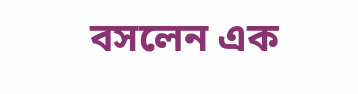বসলেন এক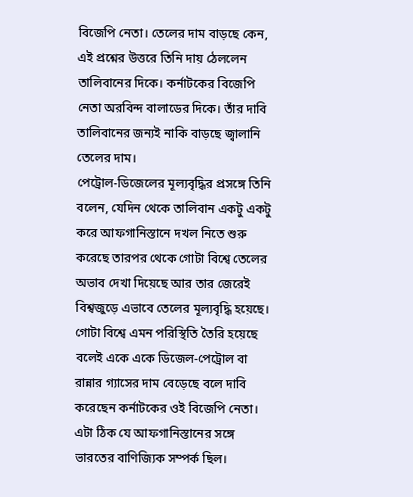বিজেপি নেতা। তেলের দাম বাড়ছে কেন, এই প্রশ্নের উত্তরে তিনি দায় ঠেললেন তালিবানের দিকে। কর্নাটকের বিজেপি নেতা অরবিন্দ বালাডের দিকে। তাঁর দাবি তালিবানের জন্যই নাকি বাড়ছে জ্বালানি তেলের দাম।
পেট্রোল-ডিজেলের মূল্যবৃদ্ধির প্রসঙ্গে তিনি বলেন, যেদিন থেকে তালিবান একটু একটু করে আফগানিস্তানে দখল নিতে শুরু করেছে তারপর থেকে গোটা বিশ্বে তেলের অভাব দেখা দিয়েছে আর তার জেরেই বিশ্বজুড়ে এভাবে তেলের মূল্যবৃদ্ধি হয়েছে।
গোটা বিশ্বে এমন পরিস্থিতি তৈরি হয়েছে বলেই একে একে ডিজেল-পেট্রোল বা রান্নার গ্যাসের দাম বেড়েছে বলে দাবি করেছেন কর্নাটকের ওই বিজেপি নেতা। এটা ঠিক যে আফগানিস্তানের সঙ্গে ভারতের বাণিজ্যিক সম্পর্ক ছিল।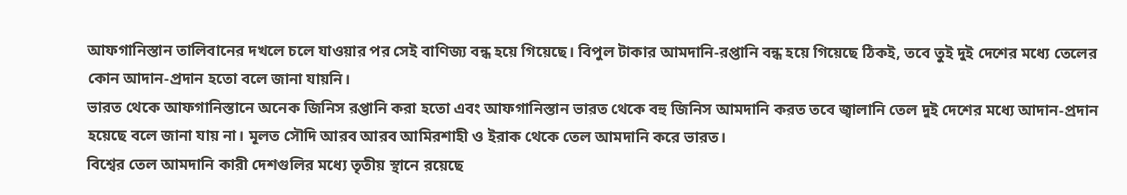আফগানিস্তান তালিবানের দখলে চলে যাওয়ার পর সেই বাণিজ্য বন্ধ হয়ে গিয়েছে। বিপুল টাকার আমদানি-রপ্তানি বন্ধ হয়ে গিয়েছে ঠিকই, তবে তুই দুই দেশের মধ্যে তেলের কোন আদান-প্রদান হতো বলে জানা যায়নি।
ভারত থেকে আফগানিস্তানে অনেক জিনিস রপ্তানি করা হতো এবং আফগানিস্তান ভারত থেকে বহু জিনিস আমদানি করত তবে জ্বালানি তেল দুই দেশের মধ্যে আদান-প্রদান হয়েছে বলে জানা যায় না। মূলত সৌদি আরব আরব আমিরশাহী ও ইরাক থেকে তেল আমদানি করে ভারত।
বিশ্বের তেল আমদানি কারী দেশগুলির মধ্যে তৃতীয় স্থানে রয়েছে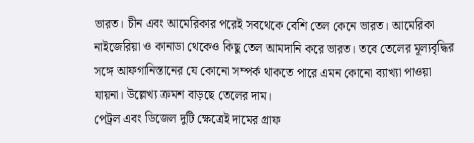ভারত। চীন এবং আমেরিকার পরেই সবথেকে বেশি তেল কেনে ভারত। আমেরিকা নাইজেরিয়া ও কানাডা থেকেও কিছু তেল আমদানি করে ভারত। তবে তেলের মূল্যবৃদ্ধির সঙ্গে আফগানিস্তানের যে কোনো সম্পর্ক থাকতে পারে এমন কোনো ব্যাখ্যা পাওয়া যায়না। উল্লেখ্য ক্রমশ বাড়ছে তেলের দাম।
পেট্রল এবং ডিজেল দুটি ক্ষেত্রেই দামের গ্রাফ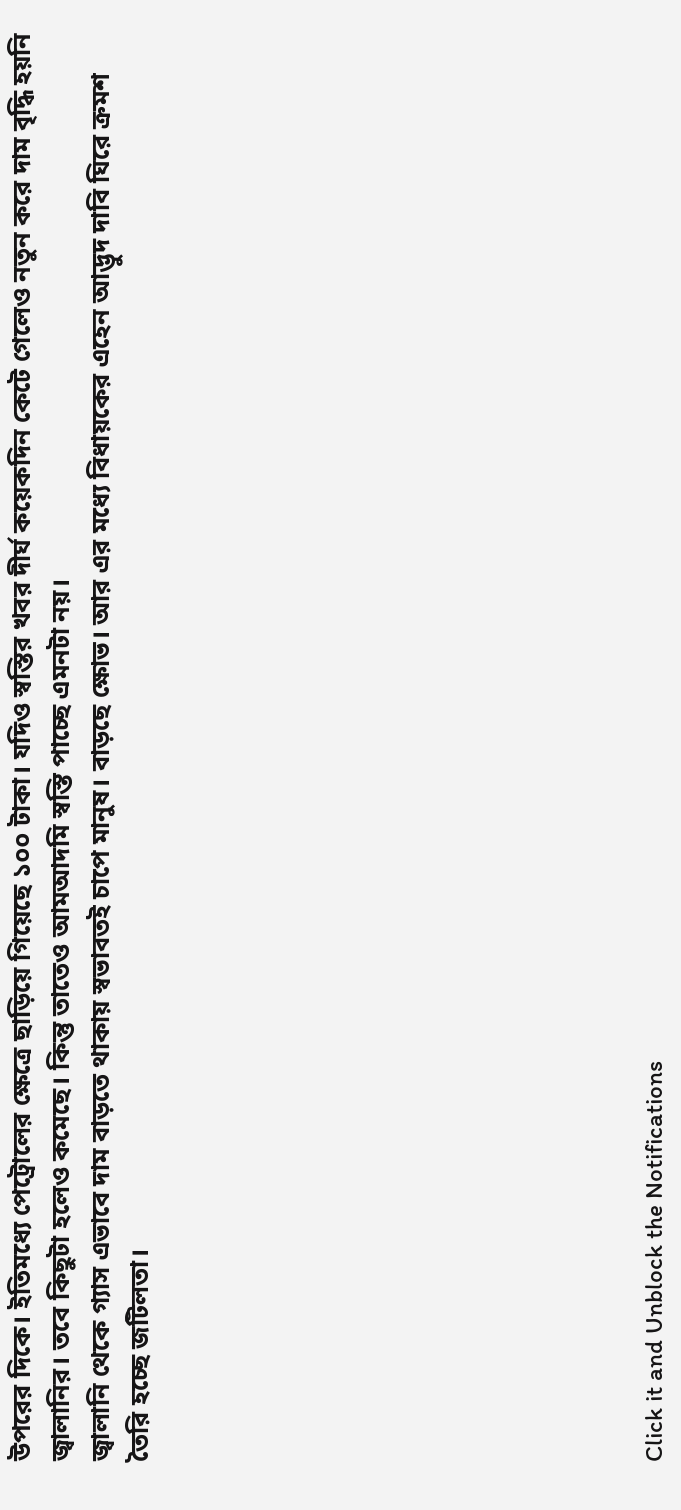উপরের দিকে। ইতিমধ্যে পেট্রোলের ক্ষেত্রে ছাড়িয়ে গিয়েছে ১০০ টাকা। যদিও স্বস্তির খবর দীর্ঘ কয়েকদিন কেটে গেলেও নতুন করে দাম বৃদ্ধি হয়নি জ্বালানির। তবে কিছুটা হলেও কমেছে। কিন্তু তাতেও আমআদমি স্বস্তি পাচ্ছে এমনটা নয়।
জ্বালানি থেকে গ্যাস এভাবে দাম বাড়তে থাকায় স্বভাবতই চাপে মানুষ। বাড়ছে ক্ষোভ। আর এর মধ্যে বিধায়কের এহেন আদ্ভুদ দাবি ঘিরে ক্রমশ তৈরি হচ্ছে জটিলতা।












Click it and Unblock the Notifications